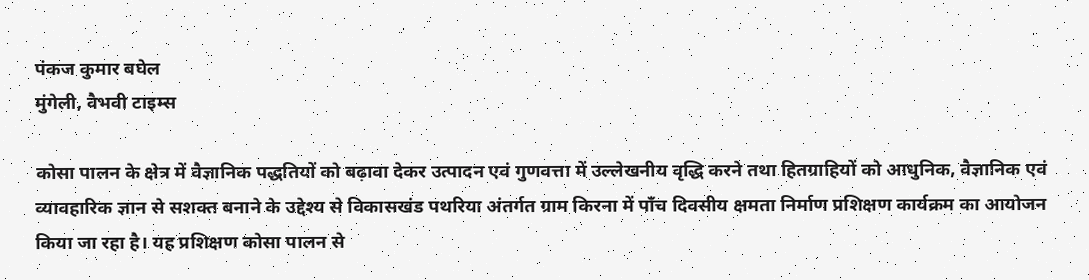पंकज कुमार बघेल
मुंगेली, वैभवी टाइम्स

कोसा पालन के क्षेत्र में वैज्ञानिक पद्धतियों को बढ़ावा देकर उत्पादन एवं गुणवत्ता में उल्लेखनीय वृद्धि करने तथा हितग्राहियों को आधुनिक, वैज्ञानिक एवं व्यावहारिक ज्ञान से सशक्त बनाने के उद्देश्य से विकासखंड पथरिया अंतर्गत ग्राम किरना में पाँच दिवसीय क्षमता निर्माण प्रशिक्षण कार्यक्रम का आयोजन किया जा रहा है। यह प्रशिक्षण कोसा पालन से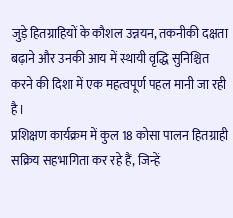जुड़े हितग्राहियों के कौशल उन्नयन, तकनीकी दक्षता बढ़ाने और उनकी आय में स्थायी वृद्धि सुनिश्चित करने की दिशा में एक महत्वपूर्ण पहल मानी जा रही है।
प्रशिक्षण कार्यक्रम में कुल 18 कोसा पालन हितग्राही सक्रिय सहभागिता कर रहे हैं, जिन्हें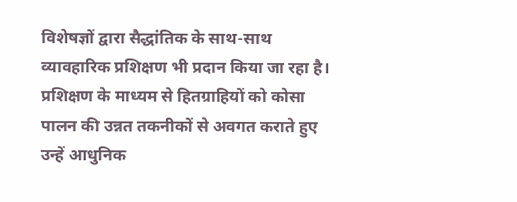विशेषज्ञों द्वारा सैद्धांतिक के साथ-साथ व्यावहारिक प्रशिक्षण भी प्रदान किया जा रहा है। प्रशिक्षण के माध्यम से हितग्राहियों को कोसा पालन की उन्नत तकनीकों से अवगत कराते हुए उन्हें आधुनिक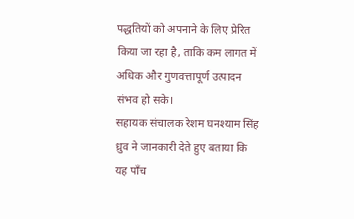पद्धतियों को अपनाने के लिए प्रेरित किया जा रहा है, ताकि कम लागत में अधिक और गुणवत्तापूर्ण उत्पादन संभव हो सके।
सहायक संचालक रेशम घनश्याम सिंह ध्रुव ने जानकारी देते हुए बताया कि यह पाँच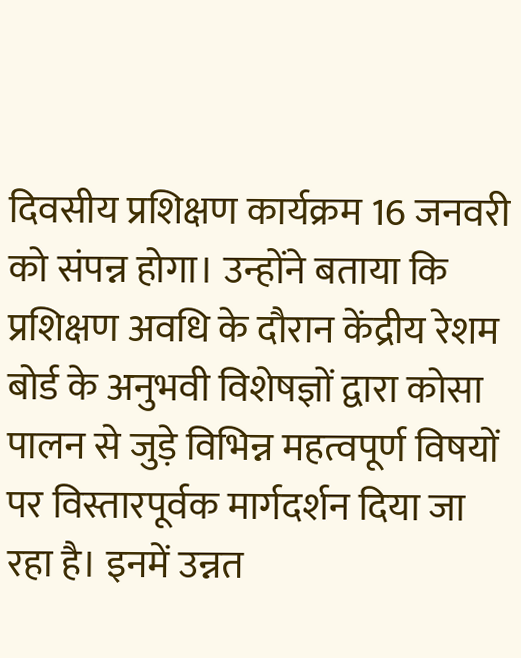दिवसीय प्रशिक्षण कार्यक्रम 16 जनवरी को संपन्न होगा। उन्होंने बताया कि प्रशिक्षण अवधि के दौरान केंद्रीय रेशम बोर्ड के अनुभवी विशेषज्ञों द्वारा कोसा पालन से जुड़े विभिन्न महत्वपूर्ण विषयों पर विस्तारपूर्वक मार्गदर्शन दिया जा रहा है। इनमें उन्नत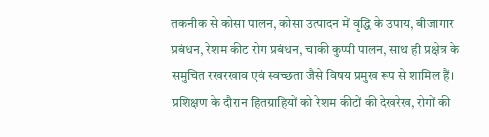तकनीक से कोसा पालन, कोसा उत्पादन में वृद्धि के उपाय, बीजागार प्रबंधन, रेशम कीट रोग प्रबंधन, चाकी कुप्पी पालन, साथ ही प्रक्षेत्र के समुचित रखरखाव एवं स्वच्छता जैसे विषय प्रमुख रूप से शामिल हैं।
प्रशिक्षण के दौरान हितग्राहियों को रेशम कीटों की देखरेख, रोगों की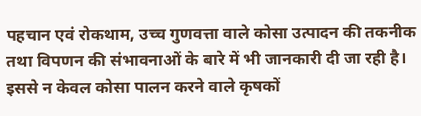पहचान एवं रोकथाम, उच्च गुणवत्ता वाले कोसा उत्पादन की तकनीक तथा विपणन की संभावनाओं के बारे में भी जानकारी दी जा रही है। इससे न केवल कोसा पालन करने वाले कृषकों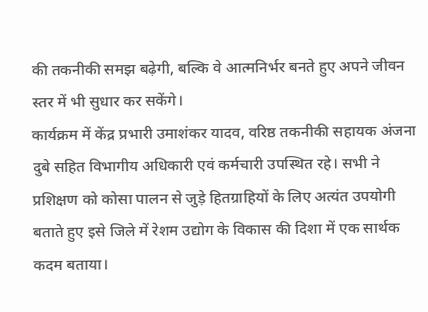की तकनीकी समझ बढ़ेगी, बल्कि वे आत्मनिर्भर बनते हुए अपने जीवन स्तर में भी सुधार कर सकेंगे।
कार्यक्रम में केंद्र प्रभारी उमाशंकर यादव, वरिष्ठ तकनीकी सहायक अंजना दुबे सहित विभागीय अधिकारी एवं कर्मचारी उपस्थित रहे। सभी ने प्रशिक्षण को कोसा पालन से जुड़े हितग्राहियों के लिए अत्यंत उपयोगी बताते हुए इसे जिले में रेशम उद्योग के विकास की दिशा में एक सार्थक कदम बताया।